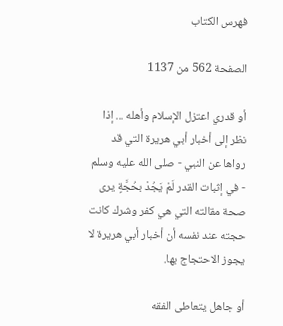فهرس الكتاب

الصفحة 562 من 1137

أو قدري اعتزل الإسلام وأهله ... إذا نظر إلى أخبار أبي هريرة التي قد رواها عن النبي - صلى الله عليه وسلم - في إثبات القدر لَمْ يَجُدْ بحُجَّةٍ يرى صحة مقالته التي هي كفر وشرك كانت حجته عند نفسه أن أخبار أبي هريرة لا يجوز الاحتجاج بها.

أو جاهل يتعاطى الفقه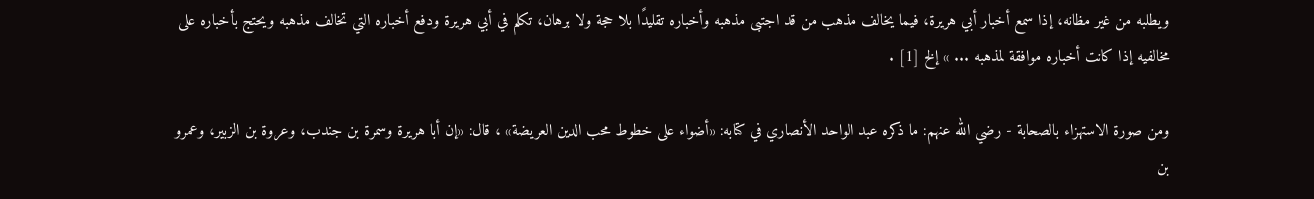ويطلبه من غير مظانه، إذا سمع أخبار أبي هريرة، فيما يخالف مذهب من قد اجتبى مذهبه وأخباره تقليدًا بلا حجة ولا برهان، تكلم في أبي هريرة ودفع أخباره التي تخالف مذهبه ويحتج بأخباره على مخالفيه إذا كانت أخباره موافقة لمذهبه ... » إلخ [1] .

ومن صورة الاستهزاء بالصحابة - رضي الله عنهم: ما ذكره عبد الواحد الأنصاري في كتابه: «أضواء على خطوط محب الدين العريضة» ، قال: «إن أبا هريرة وسمرة بن جندب، وعروة بن الزبير، وعمرو بن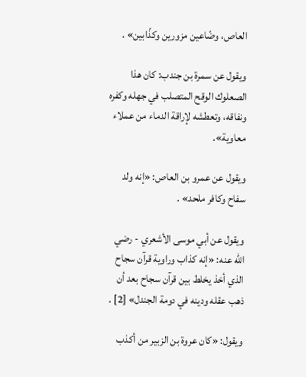العاص، وضّاعين مزورين وكذّابين» .

ويقول عن سمرة بن جندب: كان هذا الصعلوك الوقح المتصلب في جهله وكفره ونفاقه، وتعطشه لإراقة الدماء من عملاء معاوية».

ويقول عن عمرو بن العاص: «إنه ولد سفاح وكافر ملحد» .

ويقول عن أبي موسى الأشعري - رضي الله عنه: «إنه كذاب وراوية قرآن سجاح الذي أخذ يخلط بين قرآن سجاح بعد أن ذهب عقله ودينه في دومة الجندل» [2] .

ويقول: «كان عروة بن الزبير من أكذب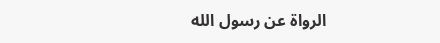الرواة عن رسول الله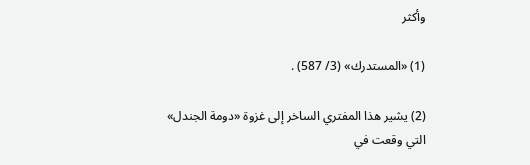وأكثر

(1) «المستدرك» (3/ 587) .

(2) يشير هذا المفتري الساخر إلى غزوة «دومة الجندل» التي وقعت في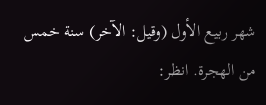شهر ربيع الأول (وقيل: الآخر) سنة خمس من الهجرة. انظر: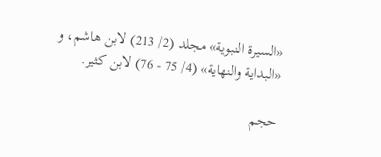«السيرة النبوية» مجلد (2/ 213) لابن هاشم، و «البداية والنهاية» (4/ 75 - 76) لابن كثير.

حجم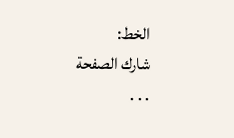الخط:
شارك الصفحة
. . .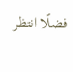فضلًا انتظر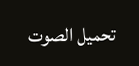تحميل الصوت